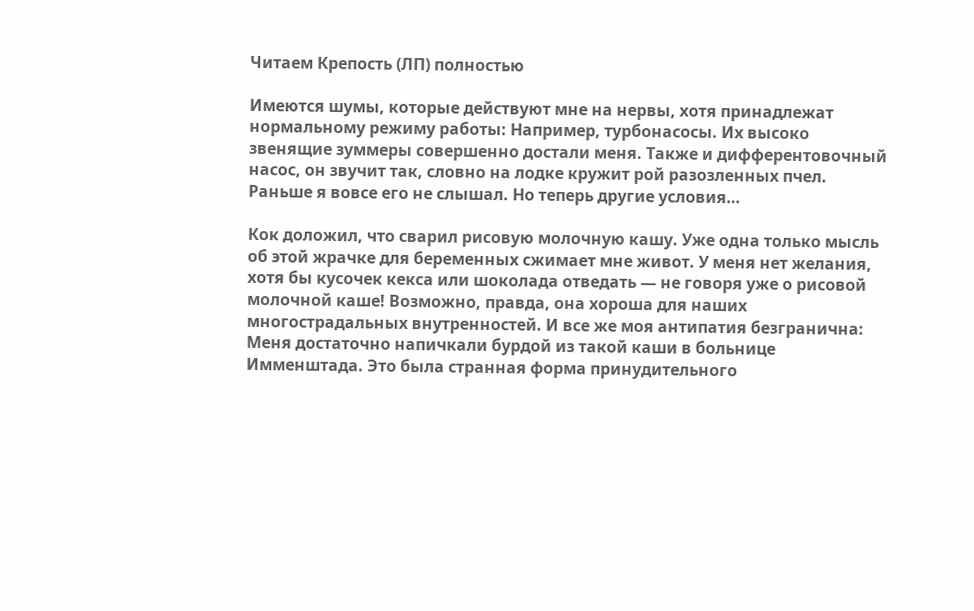Читаем Крепость (ЛП) полностью

Имеются шумы, которые действуют мне на нервы, хотя принадлежат нормальному режиму работы: Например, турбонасосы. Их высоко звенящие зуммеры совершенно достали меня. Также и дифферентовочный насос, он звучит так, словно на лодке кружит рой разозленных пчел. Раньше я вовсе его не слышал. Но теперь другие условия…

Кок доложил, что сварил рисовую молочную кашу. Уже одна только мысль об этой жрачке для беременных сжимает мне живот. У меня нет желания, хотя бы кусочек кекса или шоколада отведать — не говоря уже о рисовой молочной каше! Возможно, правда, она хороша для наших многострадальных внутренностей. И все же моя антипатия безгранична: Меня достаточно напичкали бурдой из такой каши в больнице Имменштада. Это была странная форма принудительного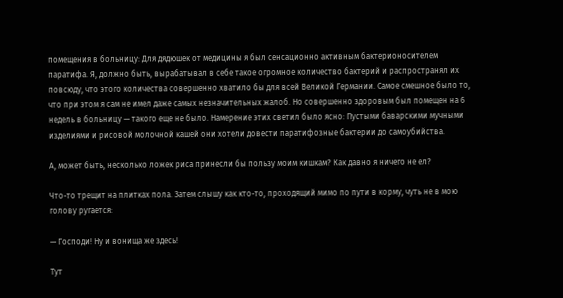помещения в больницу: Для дядюшек от медицины я был сенсационно активным бактерионосителем паратифа. Я, должно быть, вырабатывал в себе такое огромное количество бактерий и распространял их повсюду, что этого количества совершенно хватило бы для всей Великой Германии. Самое смешное было то, что при этом я сам не имел даже самых незначительных жалоб. Но совершенно здоровым был помещен на 6 недель в больницу — такого еще не было. Намерение этих светил было ясно: Пустыми баварскими мучными изделиями и рисовой молочной кашей они хотели довести паратифозные бактерии до самоубийства.

А, может быть, несколько ложек риса принесли бы пользу моим кишкам? Как давно я ничего не ел?

Что-то трещит на плитках пола. Затем слышу как кто-то, проходящий мимо по пути в корму, чуть не в мою голову ругается:

— Господи! Ну и вонища же здесь!

Тут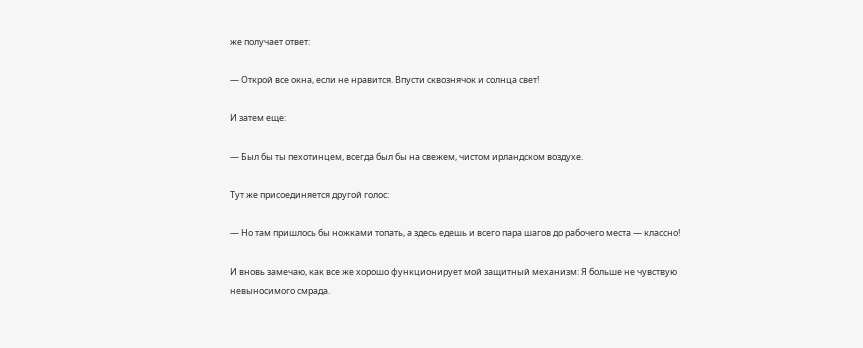же получает ответ:

— Открой все окна, если не нравится. Впусти сквознячок и солнца свет!

И затем еще:

— Был бы ты пехотинцем, всегда был бы на свежем, чистом ирландском воздухе.

Тут же присоединяется другой голос:

— Но там пришлось бы ножками топать, а здесь едешь и всего пара шагов до рабочего места — классно!

И вновь замечаю, как все же хорошо функционирует мой защитный механизм: Я больше не чувствую невыносимого смрада.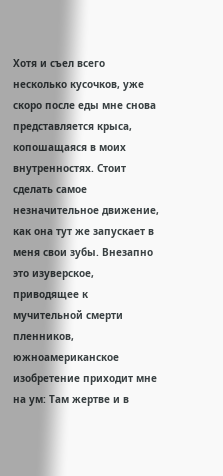Хотя и съел всего несколько кусочков, уже скоро после еды мне снова представляется крыса, копошащаяся в моих внутренностях. Стоит сделать самое незначительное движение, как она тут же запускает в меня свои зубы. Внезапно это изуверское, приводящее к мучительной смерти пленников, южноамериканское изобретение приходит мне на ум: Там жертве и в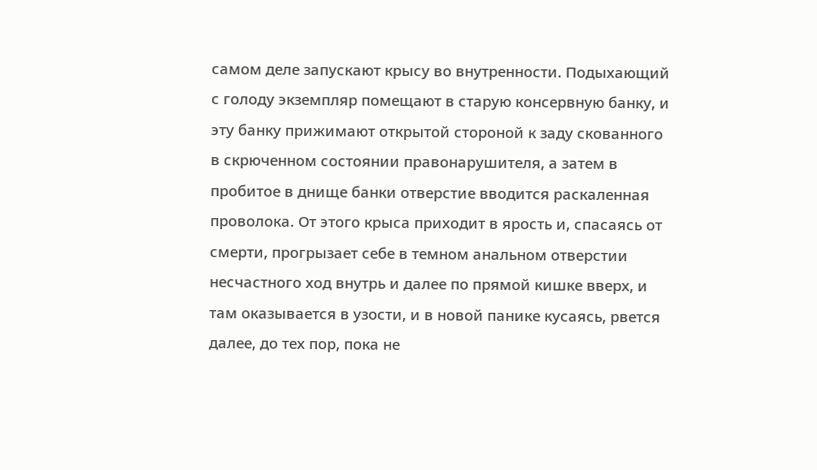самом деле запускают крысу во внутренности. Подыхающий с голоду экземпляр помещают в старую консервную банку, и эту банку прижимают открытой стороной к заду скованного в скрюченном состоянии правонарушителя, а затем в пробитое в днище банки отверстие вводится раскаленная проволока. От этого крыса приходит в ярость и, спасаясь от смерти, прогрызает себе в темном анальном отверстии несчастного ход внутрь и далее по прямой кишке вверх, и там оказывается в узости, и в новой панике кусаясь, рвется далее, до тех пор, пока не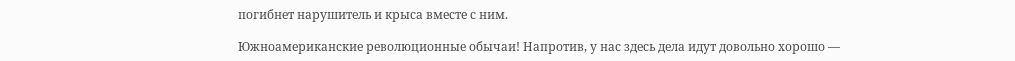погибнет нарушитель и крыса вместе с ним.

Южноамериканские революционные обычаи! Напротив, у нас здесь дела идут довольно хорошо —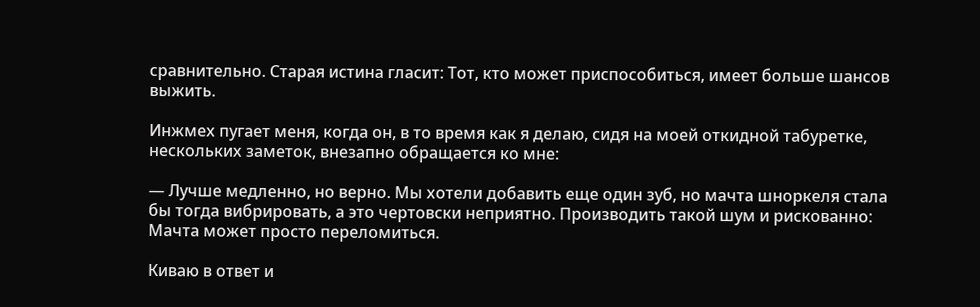сравнительно. Старая истина гласит: Тот, кто может приспособиться, имеет больше шансов выжить.

Инжмех пугает меня, когда он, в то время как я делаю, сидя на моей откидной табуретке, нескольких заметок, внезапно обращается ко мне:

— Лучше медленно, но верно. Мы хотели добавить еще один зуб, но мачта шноркеля стала бы тогда вибрировать, а это чертовски неприятно. Производить такой шум и рискованно: Мачта может просто переломиться.

Киваю в ответ и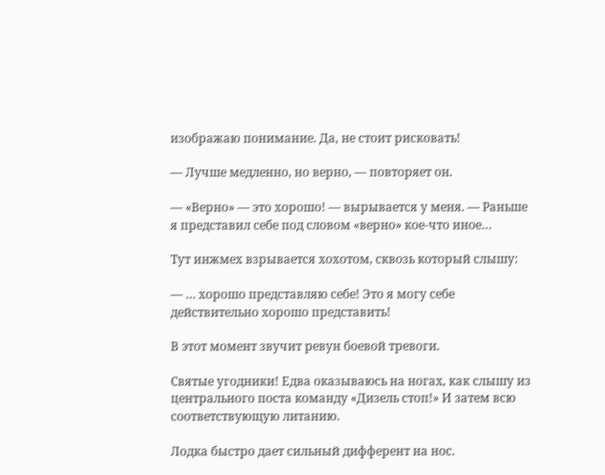изображаю понимание. Да, не стоит рисковать!

— Лучше медленно, но верно, — повторяет он.

— «Верно» — это хорошо! — вырывается у меня. — Раньше я представил себе под словом «верно» кое-что иное…

Тут инжмех взрывается хохотом, сквозь который слышу:

— … хорошо представляю себе! Это я могу себе действительно хорошо представить!

В этот момент звучит ревун боевой тревоги.

Святые угодники! Едва оказываюсь на ногах, как слышу из центрального поста команду «Дизель стоп!» И затем всю соответствующую литанию.

Лодка быстро дает сильный дифферент на нос.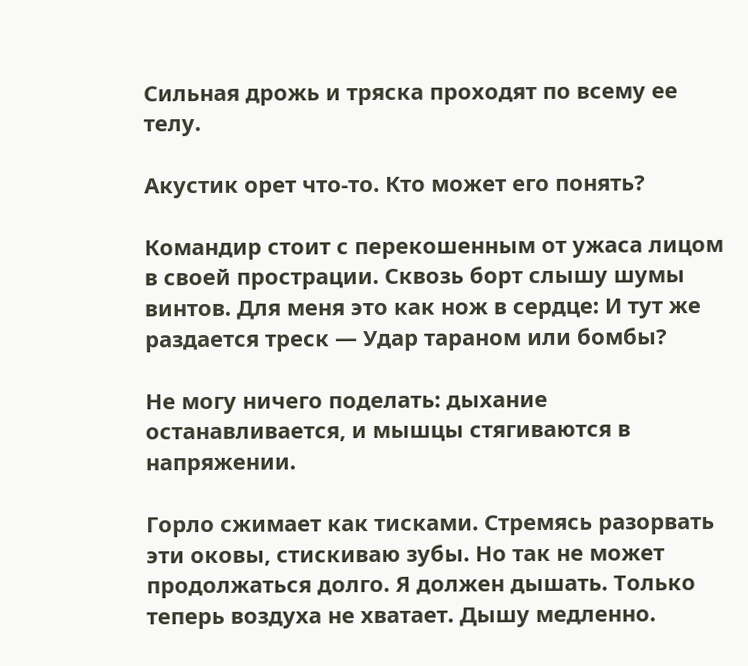Сильная дрожь и тряска проходят по всему ее телу.

Акустик орет что-то. Кто может его понять?

Командир стоит с перекошенным от ужаса лицом в своей прострации. Сквозь борт слышу шумы винтов. Для меня это как нож в сердце: И тут же раздается треск — Удар тараном или бомбы?

Не могу ничего поделать: дыхание останавливается, и мышцы стягиваются в напряжении.

Горло сжимает как тисками. Стремясь разорвать эти оковы, стискиваю зубы. Но так не может продолжаться долго. Я должен дышать. Только теперь воздуха не хватает. Дышу медленно.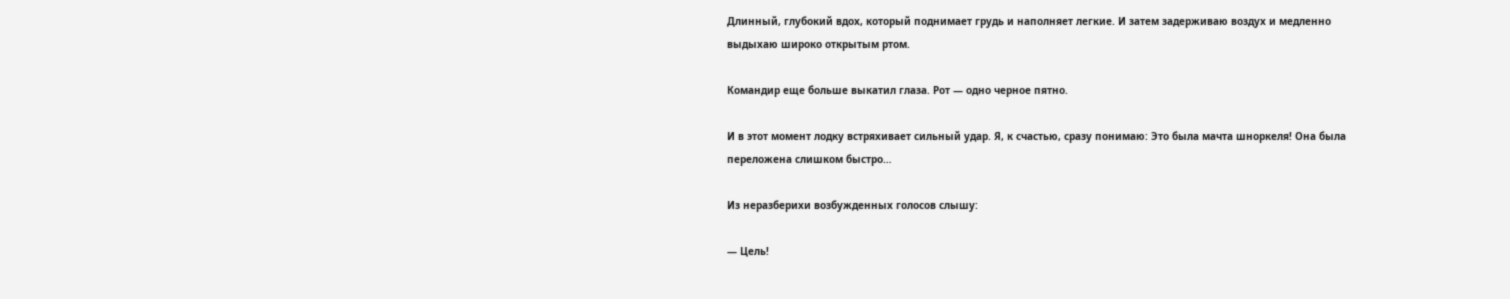Длинный, глубокий вдох, который поднимает грудь и наполняет легкие. И затем задерживаю воздух и медленно выдыхаю широко открытым ртом.

Командир еще больше выкатил глаза. Рот — одно черное пятно.

И в этот момент лодку встряхивает сильный удар. Я, к счастью, сразу понимаю: Это была мачта шноркеля! Она была переложена слишком быстро…

Из неразберихи возбужденных голосов слышу:

— Цель!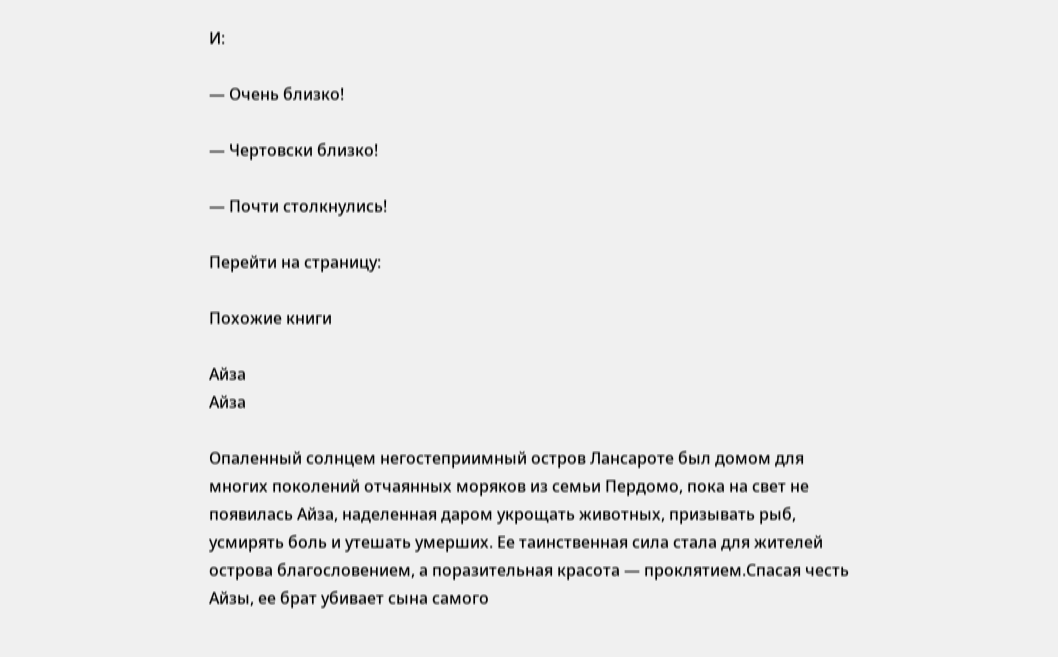И:

— Очень близко!

— Чертовски близко!

— Почти столкнулись!

Перейти на страницу:

Похожие книги

Айза
Айза

Опаленный солнцем негостеприимный остров Лансароте был домом для многих поколений отчаянных моряков из семьи Пердомо, пока на свет не появилась Айза, наделенная даром укрощать животных, призывать рыб, усмирять боль и утешать умерших. Ее таинственная сила стала для жителей острова благословением, а поразительная красота — проклятием.Спасая честь Айзы, ее брат убивает сына самого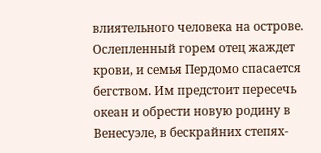влиятельного человека на острове. Ослепленный горем отец жаждет крови, и семья Пердомо спасается бегством. Им предстоит пересечь океан и обрести новую родину в Венесуэле, в бескрайних степях-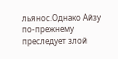льянос.Однако Айзу по-прежнему преследует злой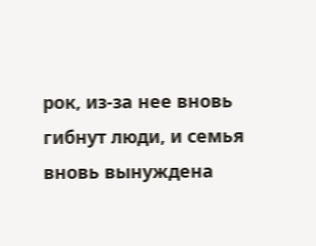рок, из-за нее вновь гибнут люди, и семья вновь вынуждена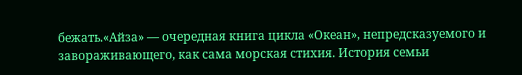бежать.«Айза» — очередная книга цикла «Океан», непредсказуемого и завораживающего, как сама морская стихия. История семьи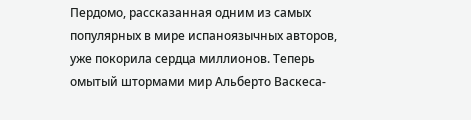Пердомо, рассказанная одним из самых популярных в мире испаноязычных авторов, уже покорила сердца миллионов. Теперь омытый штормами мир Альберто Васкеса-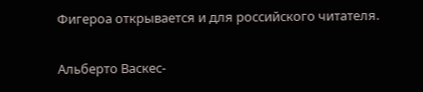Фигероа открывается и для российского читателя.

Альберто Васкес-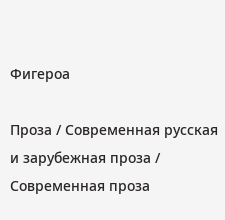Фигероа

Проза / Современная русская и зарубежная проза / Современная проза